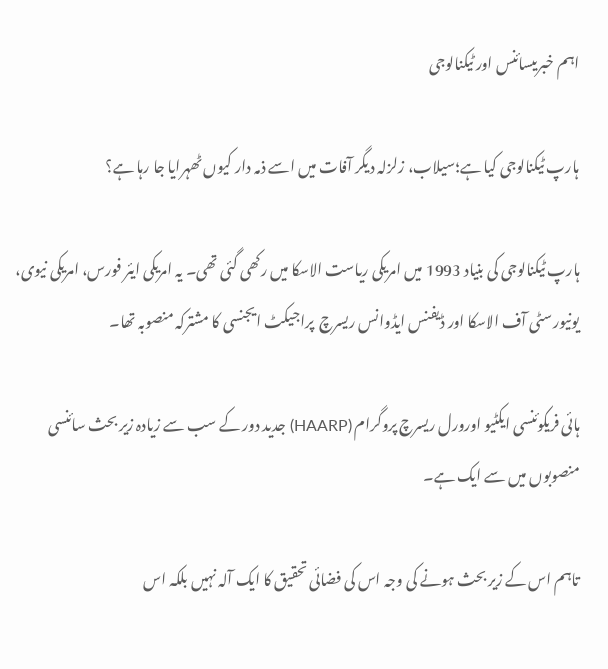اہم خبریںسائنس اور ٹیکنالوجی

ہارپ ٹیکنالوجی کیا ہے؛سیلاب، زلزلہ دیگر آفات میں اسے ذمہ دار کیوں ٹھہرایا جا رہا ہے؟

ہارپ ٹیکنالوجی کی بنیاد 1993 میں امریکی ریاست الاسکا میں رکھی گئی تھی۔ یہ امریکی ایئر فورس، امریکی نیوی، یونیورسٹی آف الاسکا اور ڈیفنس ایڈوانس ریسرچ  پراجیکٹ ایجنسی کا مشترکہ منصوبہ تھا۔

ہائی فریکوئنسی ایکٹیو اورورل ریسرچ پروگرام (HAARP) جدید دور کے سب سے زیادہ زیر بحث سائنسی منصوبوں میں سے ایک ہے۔

تاہم اس کے زیر بحث ہونے کی وجہ اس کی فضائی تحقیق کا ایک آلہ نہیں بلکہ اس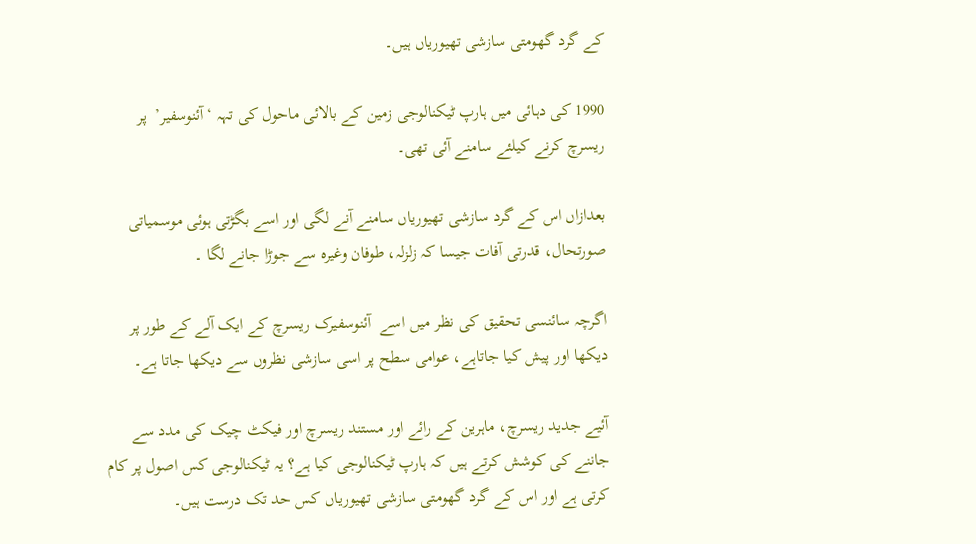کے گرد گھومتی سازشی تھیوریاں ہیں۔

1990 کی دہائی میں ہارپ ٹیکنالوجی زمین کے بالائی ماحول کی تہہ ‘آئنوسفیر’  پر ریسرچ کرنے کیلئے سامنے آئی تھی۔

بعدازاں اس کے گرد سازشی تھیوریاں سامنے آنے لگی اور اسے بگڑتی ہوئی موسمیاتی  صورتحال، قدرتی آفات جیسا کہ زلزلہ، طوفان وغیرہ سے جوڑا جانے لگا ۔

اگرچہ سائنسی تحقیق کی نظر میں اسے  آئنوسفیرک ریسرچ کے ایک آلے کے طور پر دیکھا اور پیش کیا جاتاہے، عوامی سطح پر اسی سازشی نظروں سے دیکھا جاتا ہے۔

آئیے جدید ریسرچ، ماہرین کے رائے اور مستند ریسرچ اور فیکٹ چیک کی مدد سے جاننے کی کوشش کرتے ہیں کہ ہارپ ٹیکنالوجی کیا ہے؟ یہ ٹیکنالوجی کس اصول پر کام کرتی ہے اور اس کے گرد گھومتی سازشی تھیوریاں کس حد تک درست ہیں۔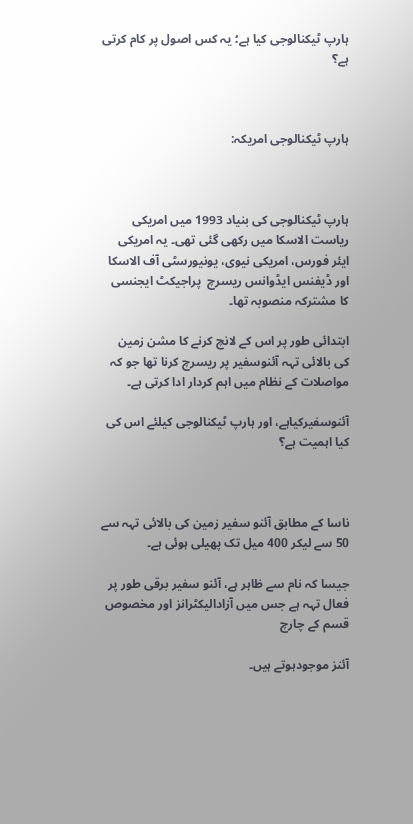ہارپ ٹیکنالوجی کیا ہے؛ یہ کس اصول پر کام کرتی ہے؟



ہارپ ٹیکنالوجی امریکہ:



ہارپ ٹیکنالوجی کی بنیاد 1993 میں امریکی ریاست الاسکا میں رکھی گئی تھی۔ یہ امریکی ایئر فورس، امریکی نیوی، یونیورسٹی آف الاسکا اور ڈیفنس ایڈوانس ریسرچ  پراجیکٹ ایجنسی کا مشترکہ منصوبہ تھا۔

ابتدائی طور پر اس کے لانچ کرنے کا مشن زمین کی بالائی تہہ آئنوسفیر پر ریسرچ کرنا تھا جو کہ مواصلات کے نظام میں اہم کردار ادا کرتی ہے۔

آئنوسفیرکیاہے، اور ہارپ ٹیکنالوجی کیلئے اس کی کیا اہمیت ہے؟



ناسا کے مطابق آئنو سفیر زمین کی بالائی تہہ سے 50 سے لیکر 400 میل تک پھیلی ہوئی ہے۔

جیسا کہ نام سے ظاہر ہے، آئنو سفیر برقی طور پر فعال تہہ ہے جس میں آزادالیکٹرانز اور مخصوص قسم کے چارچ

آئنز موجودہوتے ہیں۔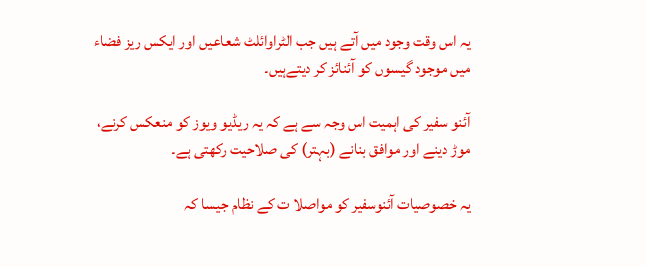یہ اس وقت وجود میں آتے ہیں جب الٹراوائلٹ شعاعیں اور ایکس ریز فضاء میں موجود گیسوں کو آئنائز کر دیتےہیں۔

آئنو سفیر کی اہمیت اس وجہ سے ہے کہ یہ ریڈیو ویوز کو منعکس کرنے، موڑ دینے اور موافق بنانے (بہتر) کی صلاحیت رکھتی ہے۔

یہ خصوصیات آئنوسفیر کو مواصلا ت کے نظام جیسا کہ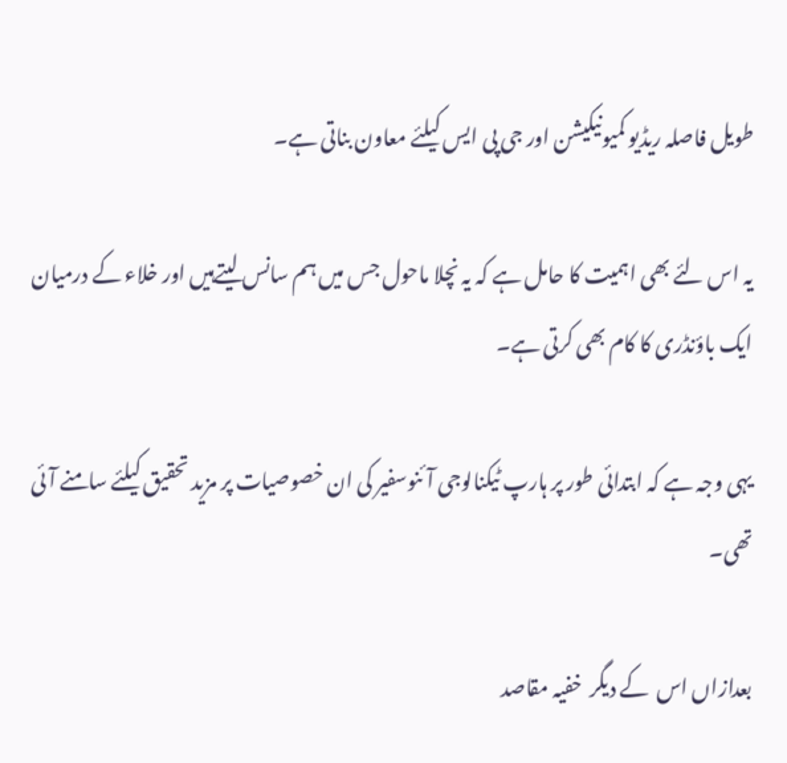طویل فاصلہ ریڈیو کمیونیکیشن اور جی پی ایس کیلئے معاون بناتی ہے۔

یہ اس لئے بھی اہمیت کا حامل ہے کہ یہ نچلا ماحول جس میں ہم سانس لیتےہیں اور خلاء کے درمیان ایک باؤنڈری کا کام بھی کرتی ہے۔

یہی وجہ ہے کہ ابتدائی طور پر ہارپ ٹیکنالوجی آئنوسفیر کی ان خصوصیات پر مزید تحقیق کیلئے سامنے آئی تھی۔

بعدازاں اس  کے دیگر  خفیہ مقاصد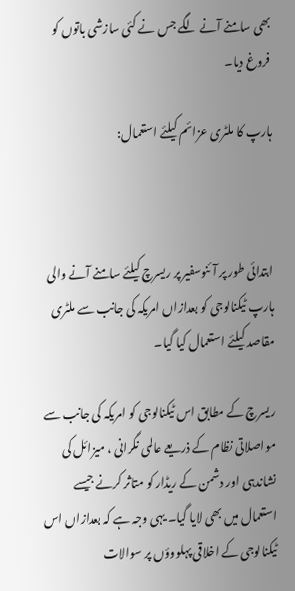بھی سامنے آنے لگے جس نے کئی سازشی باتوں کو فروغ دیا۔

ہارپ کا ملٹری عزائم کیلئے استعمال:



ابتدائی طور پر آئنوسفیر پر ریسرچ کیلئے سامنے آنے والی ہارپ ٹیکنالوجی کو بعدازاں امریکہ کی جانب سے ملٹری مقاصد کیلئے استعمال کیا گیا۔

ریسرچ کے مطابق اس ٹیکنالوجی کو امریکہ کی جانب سے مواصلاتی نظام کے ذریعے عالمی نگرانی ، میزائل کی نشاندہی اور دشمن کے ریڈار کو متاثر کرنے جیسے استعمال میں بھی لایا گیا۔ یہی وجہ ہے کہ بعدازاں اس ٹیکنالوجی کے اخلاقی پہلووؤں پر سوالات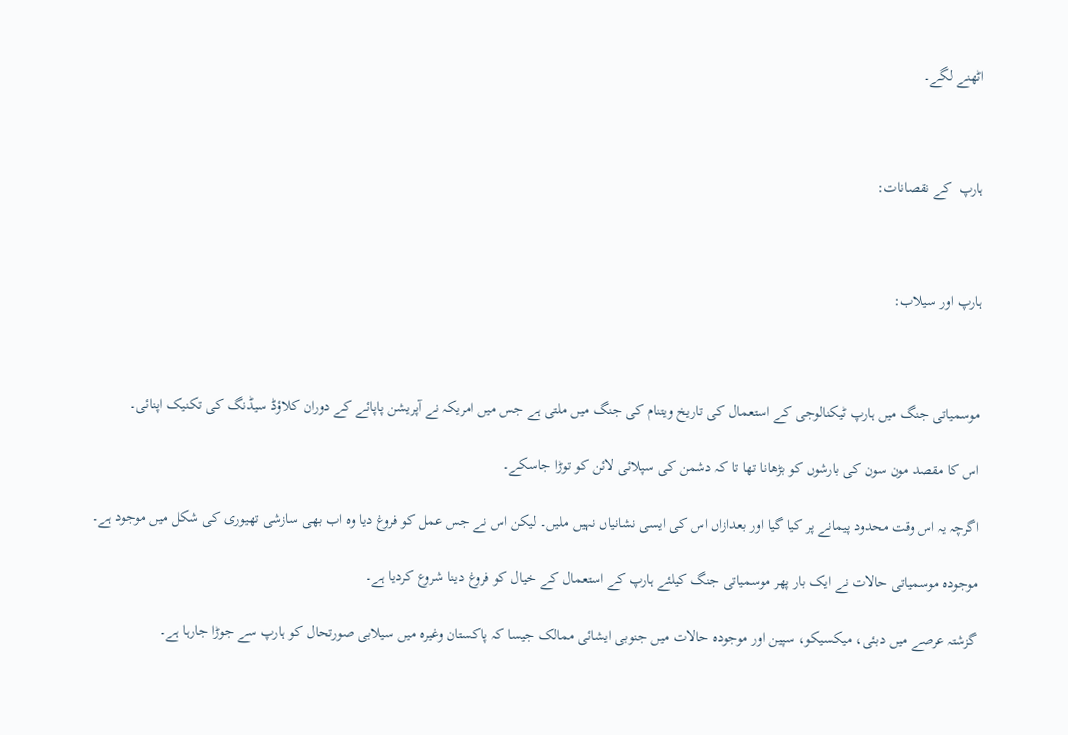اٹھنے لگے۔



ہارپ  کے نقصانات:



ہارپ اور سیلاب:



موسمیاتی جنگ میں ہارپ ٹیکنالوجی کے استعمال کی تاریخ ویتنام کی جنگ میں ملتی ہے جس میں امریکہ نے آپریشن پاپائے کے دوران کلاؤڈ سیڈنگ کی تکنیک اپنائی۔

اس کا مقصد مون سون کی بارشوں کو بڑھانا تھا تا کہ دشمن کی سپلائی لائن کو توڑا جاسکے۔

اگرچہ یہ اس وقت محدود پیمانے پر کیا گیا اور بعدازاں اس کی ایسی نشانیاں نہیں ملیں۔ لیکن اس نے جس عمل کو فروغ دیا وہ اب بھی سازشی تھیوری کی شکل میں موجود ہے۔

موجودہ موسمیاتی حالات نے ایک بار پھر موسمیاتی جنگ کیلئے ہارپ کے استعمال کے خیال کو فروغ دینا شروع کردیا ہے۔

گزشتہ عرصے میں دبئی، میکسیکو، سپین اور موجودہ حالات میں جنوبی ایشائی ممالک جیسا کہ پاکستان وغیرہ میں سیلابی صورتحال کو ہارپ سے جوڑا جارہا ہے۔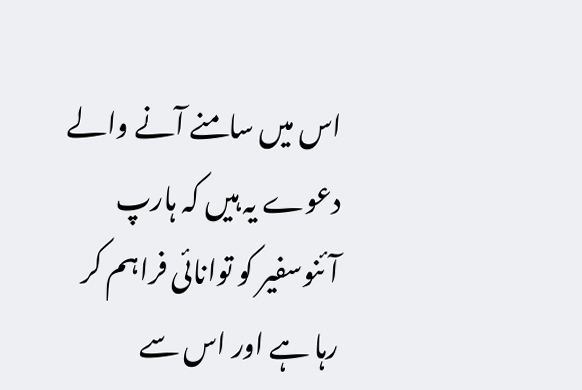اس میں سامنے آنے والے دعوے یہ ہیں کہ ہارپ آئنوسفیر کو توانائی فراہم کر رہا ہے اور اس سے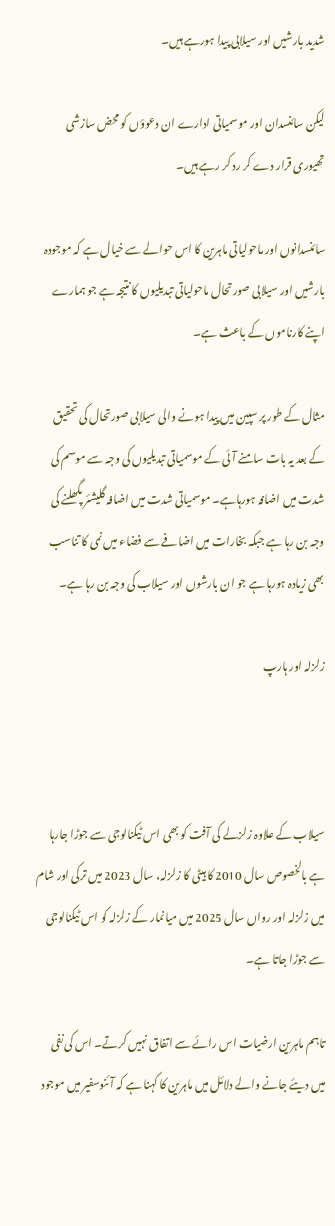شدید بارشیں اور سیلابی پیدا ہورہے ہیں۔

لیکن سائنسدان اور موسمیاتی ادارے ان دعوؤں کو محض سازشی تھیوری قرار دے کر رد کر رہے ہیں۔

سائنسدانوں اور ماحولیاتی ماہرین کا اس حوالے سے خیال ہے کہ موجودہ بارشیں اور سیلابی صورتحال ماحولیاتی تبدیلیوں کا نتیجہ ہے جو ہمارے اپنے کارناموں کے باعث ہے۔

مثال کے طور پر سپین میں پیدا ہونے والی سیلابی صورتحال کی تحقیق کے بعد یہ بات سامنے آئی کے موسمیاتی تبدیلیوں کی وجہ سے موسم کی شدت میں اضافہ ہورہاہے۔ موسمیاتی شدت میں اضافہ گلیشئر پگھلنے کی وجہ بن رہا ہے جبکہ بخارات میں اضافے سے فضاء میں نمی کا تناسب بھی زیادہ ہورہا ہے جو ان بارشوں اور سیلاب کی وجہ بن رہا ہے۔

زلزلہ اور ہارپ



سیلاب کے علاوہ زلزلے کی آفت کو بھی اس ٹیکنالوجی سے جوڑا جارہا ہے بالخصوص سال 2010 کا ہیٹی کا زلزلہ، سال 2023 میں ترکی اور شام میں زلزلہ اور رواں سال 2025 میں میانمار کے زلزلہ کو اس ٹیکنالوجی سے جوڑا جاتا ہے۔

تاہم ماہرین ارضیات اس رائے سے اتفاق نہیں کرتے۔ اس کی نفی میں دیئے جانے والے دلائل میں ماہرین کا کہنا ہے کہ آئنوسفیر میں موجود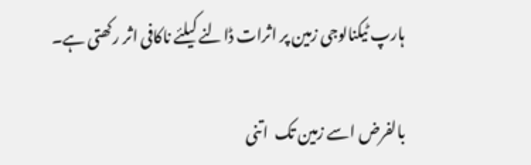ہارپ ٹیکنالوجی زمین پر اثرات ڈالنے کیلئے ناکافی اثر رکھتی ہے۔

بالفرض اسے زمین تک  اتنی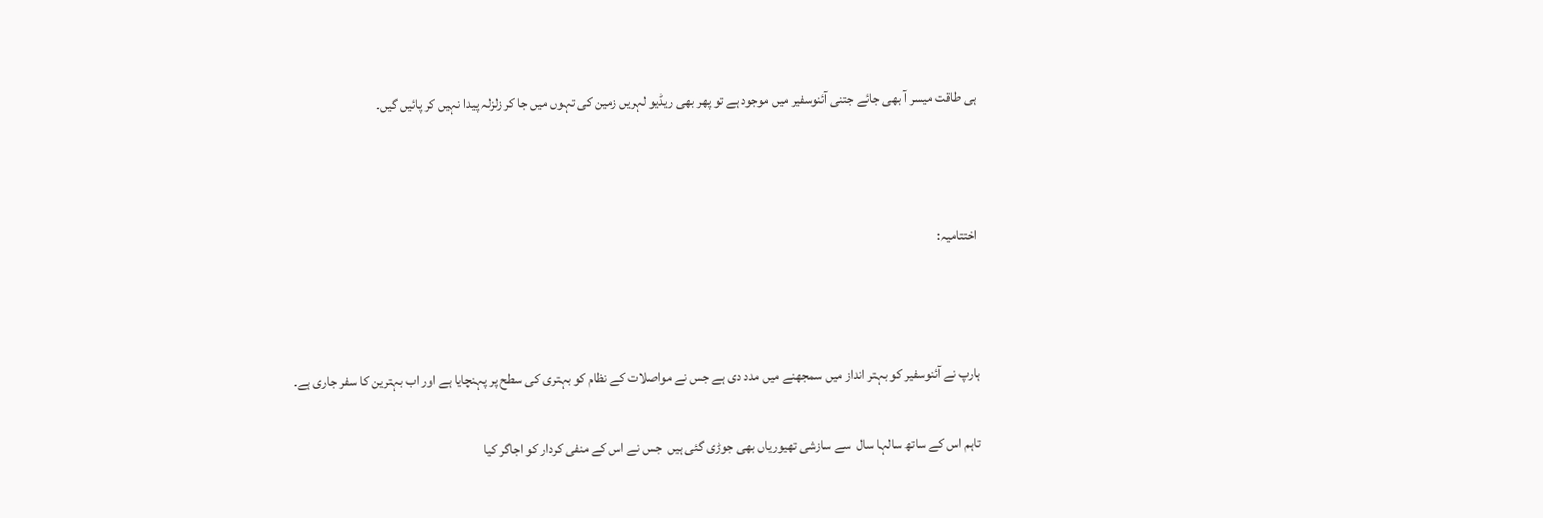ہی طاقت میسر آ بھی جائے جتنی آئنوسفیر میں موجود ہے تو پھر بھی ریڈیو لہریں زمین کی تہوں میں جا کر زلزلہ پیدا نہیں کر پائیں گیں۔



اختتامیہ:



ہارپ نے آئنوسفیر کو بہتر انداز میں سمجھنے میں مدد دی ہے جس نے مواصلات کے نظام کو بہتری کی سطح پر پہنچایا ہے اور اب بہترین کا سفر جاری ہے۔

تاہم اس کے ساتھ سالہا سال  سے سازشی تھیوریاں بھی جوڑی گئی ہیں  جس نے اس کے منفی کردار کو اجاگر کیا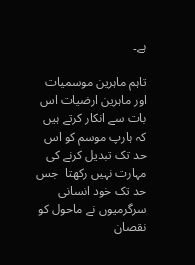ہے۔

تاہم ماہرین موسمیات اور ماہرین ارضیات اس بات سے انکار کرتے ہیں کہ ہارپ موسم کو اس حد تک تبدیل کرنے کی مہارت نہیں رکھتا  جس حد تک خود انسانی سرگرمیوں نے ماحول کو نقصان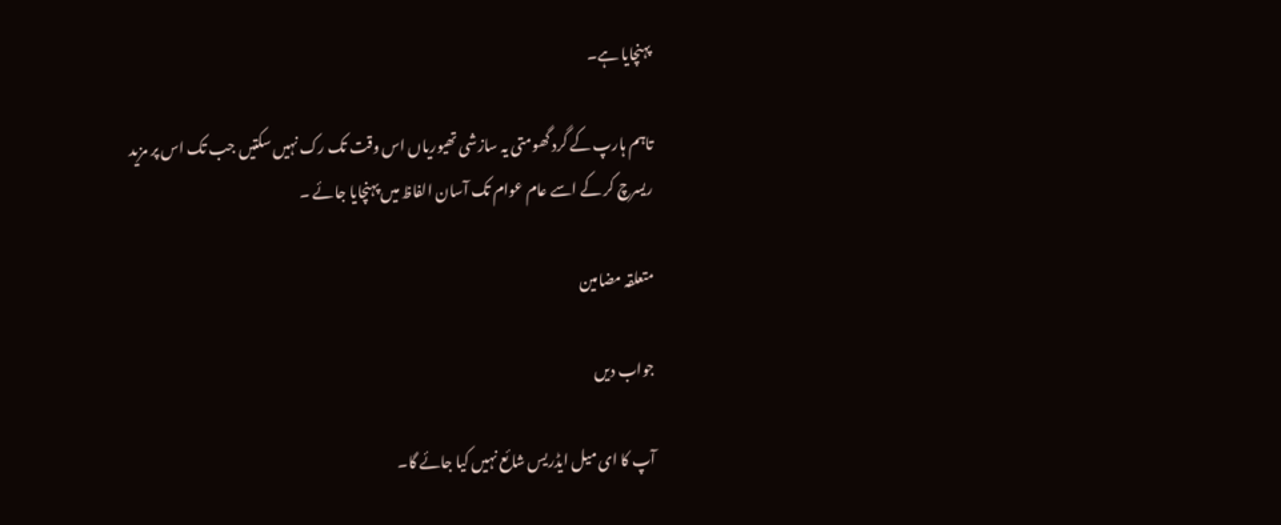پہنچایا ہے۔

تاہم ہارپ کے گرد گھومتی یہ سازشی تھیوریاں اس وقت تک رک نہیں سکتیں جب تک اس پر مزید ریسرچ کر کے اسے عام عوام تک آسان الفاظ میں پہنچایا جائے ۔

متعلقہ مضامین

جواب دیں

آپ کا ای میل ایڈریس شائع نہیں کیا جائے گا۔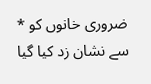ضروری خانوں کو * سے نشان زد کیا گیا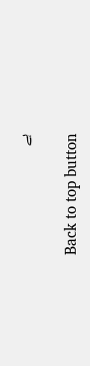ہے

Back to top button